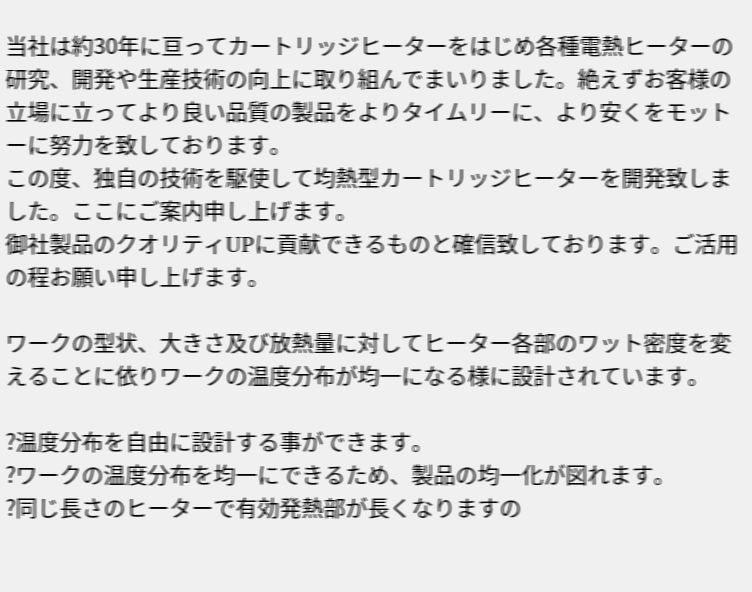当社は約30年に亘ってカートリッジヒーターをはじめ各種電熱ヒーターの研究、開発や生産技術の向上に取り組んでまいりました。絶えずお客様の立場に立ってより良い品質の製品をよりタイムリーに、より安くをモットーに努力を致しております。
この度、独自の技術を駆使して均熱型カートリッジヒーターを開発致しました。ここにご案内申し上げます。
御社製品のクオリティUPに貢献できるものと確信致しております。ご活用の程お願い申し上げます。

ワークの型状、大きさ及び放熱量に対してヒーター各部のワット密度を変えることに依りワークの温度分布が均一になる様に設計されています。

?温度分布を自由に設計する事ができます。
?ワークの温度分布を均一にできるため、製品の均一化が図れます。
?同じ長さのヒーターで有効発熱部が長くなりますの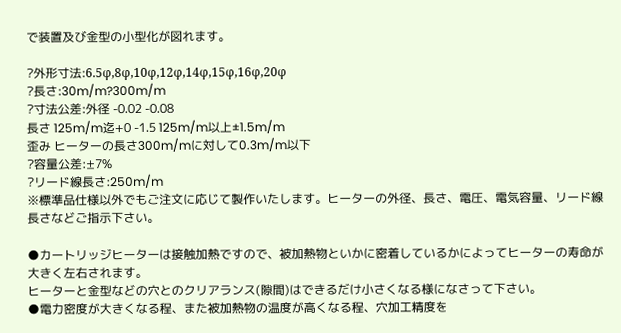で装置及び金型の小型化が図れます。

?外形寸法:6.5φ,8φ,10φ,12φ,14φ,15φ,16φ,20φ
?長さ:30m/m?300m/m
?寸法公差:外径 -0.02 -0.08
長さ 125m/m迄+0 -1.5 125m/m以上±1.5m/m
歪み ヒーターの長さ300m/mに対して0.3m/m以下
?容量公差:±7%
?リード線長さ:250m/m
※標準品仕様以外でもご注文に応じて製作いたします。ヒーターの外径、長さ、電圧、電気容量、リード線長さなどご指示下さい。

●カートリッジヒーターは接触加熱ですので、被加熱物といかに密着しているかによってヒーターの寿命が大きく左右されます。
ヒーターと金型などの穴とのクリアランス(隙間)はできるだけ小さくなる様になさって下さい。
●電力密度が大きくなる程、また被加熱物の温度が高くなる程、穴加工精度を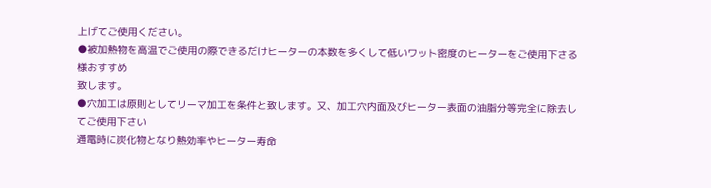上げてご使用ください。
●被加熱物を高温でご使用の際できるだけヒーターの本数を多くして低いワット密度のヒーターをご使用下さる様おすすめ
致します。
●穴加工は原則としてリーマ加工を条件と致します。又、加工穴内面及びヒーター表面の油脂分等完全に除去してご使用下さい
通電時に炭化物となり熱効率やヒーター寿命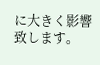に大きく影響致します。